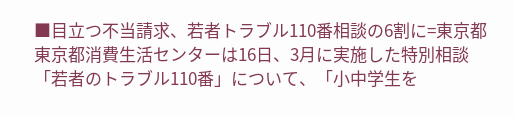■目立つ不当請求、若者トラブル110番相談の6割に=東京都 東京都消費生活センターは16日、3月に実施した特別相談「若者のトラブル110番」について、「小中学生を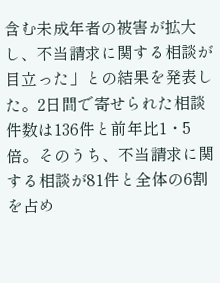含む未成年者の被害が拡大し、不当請求に関する相談が目立った」との結果を発表した。2日間で寄せられた相談件数は136件と前年比1・5倍。そのうち、不当請求に関する相談が81件と全体の6割を占め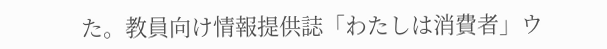た。教員向け情報提供誌「わたしは消費者」ウ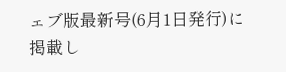ェブ版最新号(6月1日発行)に掲載し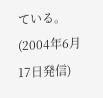ている。(2004年6月17日発信)